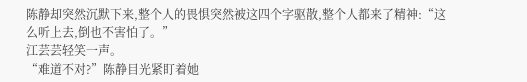陈静却突然沉默下来,整个人的畏惧突然被这四个字驱散,整个人都来了精神:“这么听上去,倒也不害怕了。”
江芸芸轻笑一声。
“难道不对?”陈静目光紧盯着她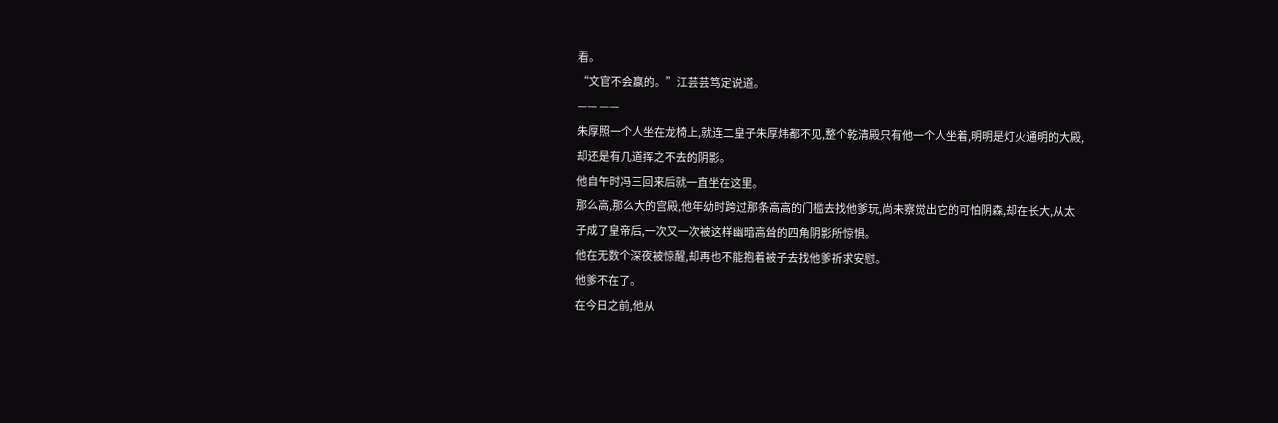看。
“文官不会赢的。”江芸芸笃定说道。
—— ——
朱厚照一个人坐在龙椅上,就连二皇子朱厚炜都不见,整个乾清殿只有他一个人坐着,明明是灯火通明的大殿,却还是有几道挥之不去的阴影。
他自午时冯三回来后就一直坐在这里。
那么高,那么大的宫殿,他年幼时跨过那条高高的门槛去找他爹玩,尚未察觉出它的可怕阴森,却在长大,从太子成了皇帝后,一次又一次被这样幽暗高耸的四角阴影所惊惧。
他在无数个深夜被惊醒,却再也不能抱着被子去找他爹祈求安慰。
他爹不在了。
在今日之前,他从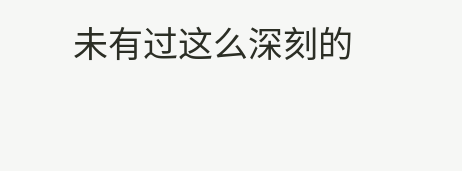未有过这么深刻的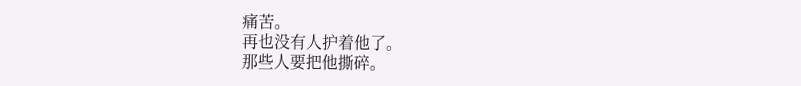痛苦。
再也没有人护着他了。
那些人要把他撕碎。